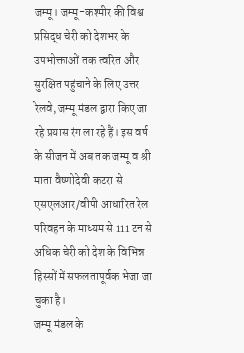जम्मू। जम्मू-कश्मीर की विश्व प्रसिद्ध चेरी को देशभर के उपभोक्ताओं तक त्वरित और सुरक्षित पहुंचाने के लिए उत्तर रेलवे, जम्मू मंडल द्वारा किए जा रहे प्रयास रंग ला रहे हैं। इस वर्ष के सीजन में अब तक जम्मू व श्री माता वैष्णोदेवी कटरा से एसएलआर/वीपी आधारित रेल परिवहन के माध्यम से 111 टन से अधिक चेरी को देश के विभिन्न हिस्सों में सफलतापूर्वक भेजा जा चुका है।
जम्मू मंडल के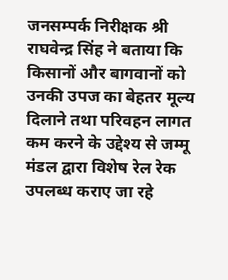जनसम्पर्क निरीक्षक श्री राघवेन्द्र सिंह ने बताया कि किसानों और बागवानों को उनकी उपज का बेहतर मूल्य दिलाने तथा परिवहन लागत कम करने के उद्देश्य से जम्मू मंडल द्वारा विशेष रेल रेक उपलब्ध कराए जा रहे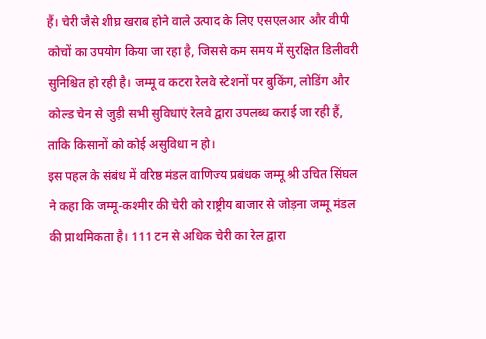हैं। चेरी जैसे शीघ्र खराब होने वाले उत्पाद के लिए एसएलआर और वीपी कोचों का उपयोग किया जा रहा है, जिससे कम समय में सुरक्षित डिलीवरी सुनिश्चित हो रही है। जम्मू व कटरा रेलवे स्टेशनों पर बुकिंग, लोडिंग और कोल्ड चेन से जुड़ी सभी सुविधाएं रेलवे द्वारा उपलब्ध कराई जा रही हैं, ताकि किसानों को कोई असुविधा न हो।
इस पहल के संबंध में वरिष्ठ मंडल वाणिज्य प्रबंधक जम्मू श्री उचित सिंघल ने कहा कि जम्मू-कश्मीर की चेरी को राष्ट्रीय बाजार से जोड़ना जम्मू मंडल की प्राथमिकता है। 111 टन से अधिक चेरी का रेल द्वारा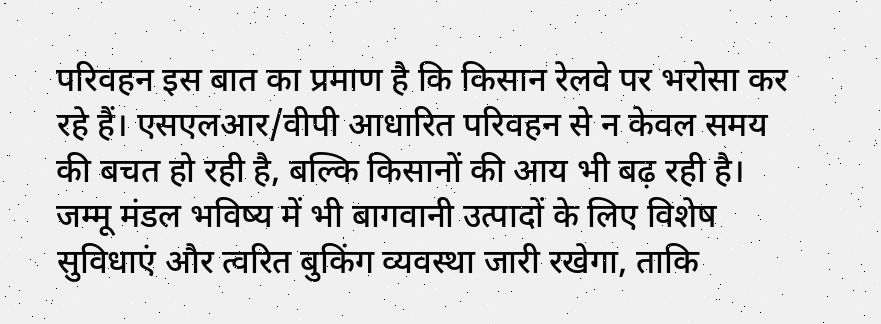परिवहन इस बात का प्रमाण है कि किसान रेलवे पर भरोसा कर रहे हैं। एसएलआर/वीपी आधारित परिवहन से न केवल समय की बचत हो रही है, बल्कि किसानों की आय भी बढ़ रही है। जम्मू मंडल भविष्य में भी बागवानी उत्पादों के लिए विशेष सुविधाएं और त्वरित बुकिंग व्यवस्था जारी रखेगा, ताकि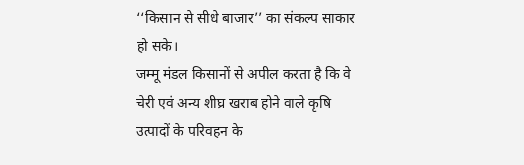‘‘किसान से सीधे बाजार’’ का संकल्प साकार हो सके।
जम्मू मंडल किसानों से अपील करता है कि वे चेरी एवं अन्य शीघ्र खराब होने वाले कृषि उत्पादों के परिवहन के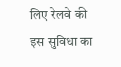लिए रेलवे की इस सुविधा का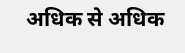अधिक से अधिक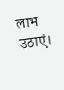लाभ उठाएं।